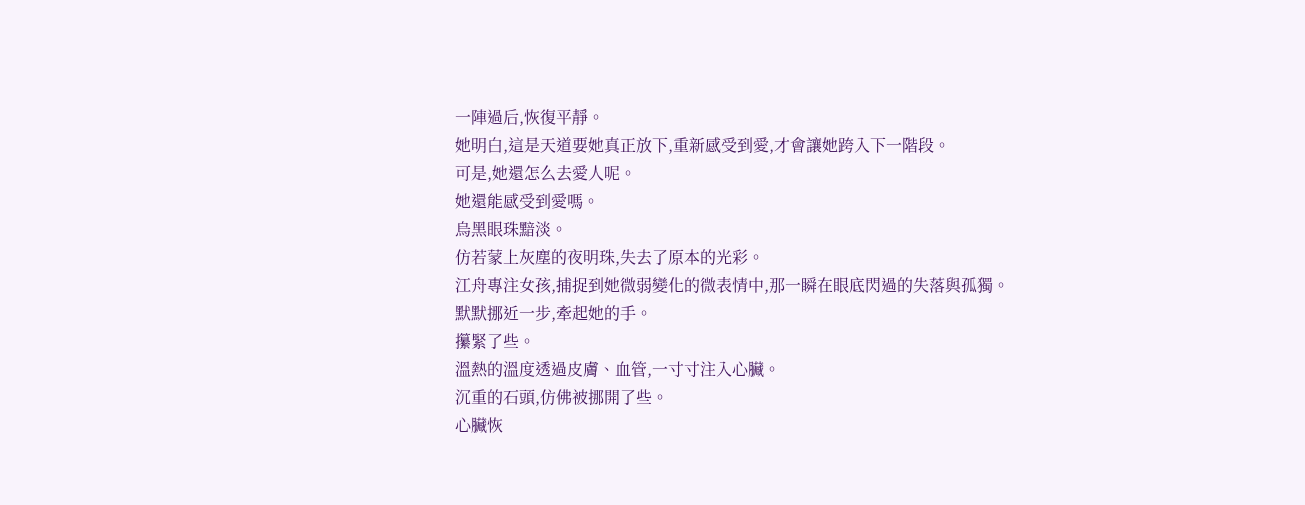一陣過后,恢復平靜。
她明白,這是天道要她真正放下,重新感受到愛,才會讓她跨入下一階段。
可是,她還怎么去愛人呢。
她還能感受到愛嗎。
烏黑眼珠黯淡。
仿若蒙上灰塵的夜明珠,失去了原本的光彩。
江舟專注女孩,捕捉到她微弱變化的微表情中,那一瞬在眼底閃過的失落與孤獨。
默默挪近一步,牽起她的手。
攥緊了些。
溫熱的溫度透過皮膚、血管,一寸寸注入心臟。
沉重的石頭,仿佛被挪開了些。
心臟恢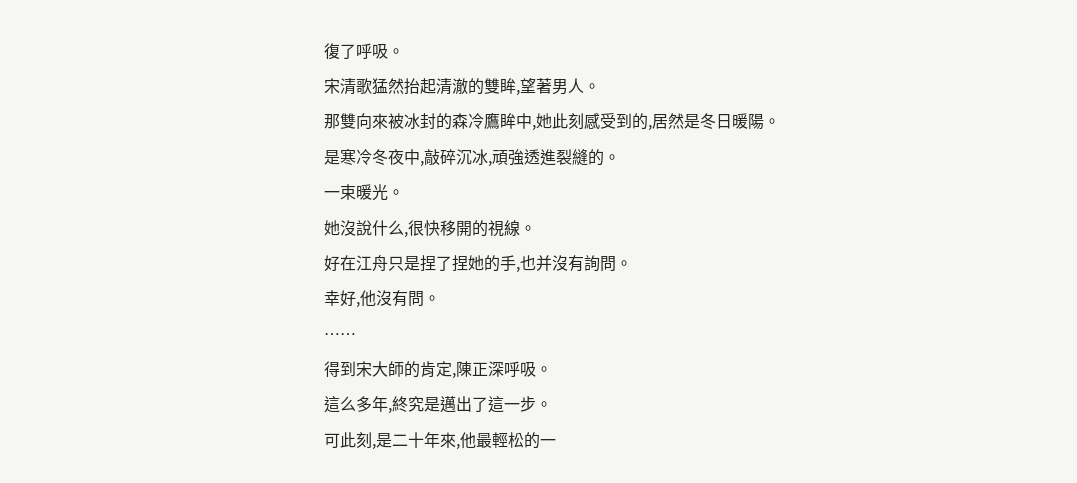復了呼吸。
宋清歌猛然抬起清澈的雙眸,望著男人。
那雙向來被冰封的森冷鷹眸中,她此刻感受到的,居然是冬日暖陽。
是寒冷冬夜中,敲碎沉冰,頑強透進裂縫的。
一束暖光。
她沒說什么,很快移開的視線。
好在江舟只是捏了捏她的手,也并沒有詢問。
幸好,他沒有問。
……
得到宋大師的肯定,陳正深呼吸。
這么多年,終究是邁出了這一步。
可此刻,是二十年來,他最輕松的一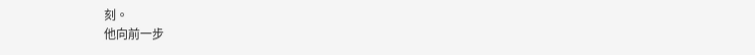刻。
他向前一步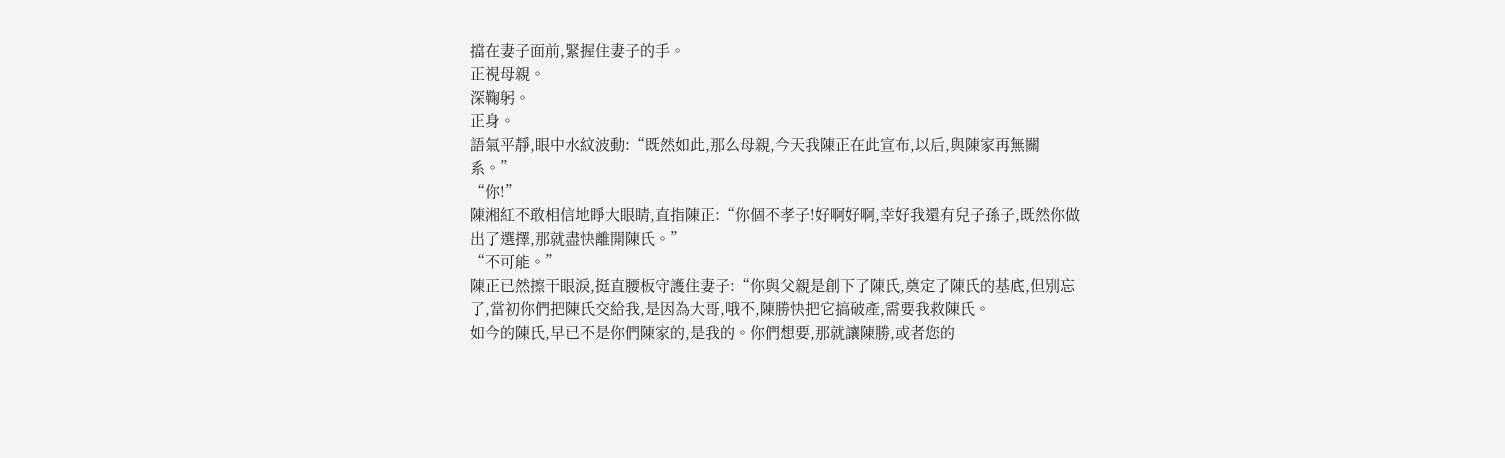擋在妻子面前,緊握住妻子的手。
正視母親。
深鞠躬。
正身。
語氣平靜,眼中水紋波動:“既然如此,那么母親,今天我陳正在此宣布,以后,與陳家再無關系。”
“你!”
陳湘紅不敢相信地睜大眼睛,直指陳正:“你個不孝子!好啊好啊,幸好我還有兒子孫子,既然你做出了選擇,那就盡快離開陳氏。”
“不可能。”
陳正已然擦干眼淚,挺直腰板守護住妻子:“你與父親是創下了陳氏,奠定了陳氏的基底,但別忘了,當初你們把陳氏交給我,是因為大哥,哦不,陳勝快把它搞破產,需要我救陳氏。
如今的陳氏,早已不是你們陳家的,是我的。你們想要,那就讓陳勝,或者您的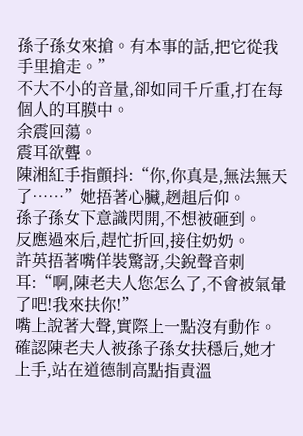孫子孫女來搶。有本事的話,把它從我手里搶走。”
不大不小的音量,卻如同千斤重,打在每個人的耳膜中。
余震回蕩。
震耳欲聾。
陳湘紅手指顫抖:“你,你真是,無法無天了……”她捂著心臟,趔趄后仰。
孫子孫女下意識閃開,不想被砸到。
反應過來后,趕忙折回,接住奶奶。
許英捂著嘴佯裝驚訝,尖銳聲音刺耳:“啊,陳老夫人您怎么了,不會被氣暈了吧!我來扶你!”
嘴上說著大聲,實際上一點沒有動作。
確認陳老夫人被孫子孫女扶穩后,她才上手,站在道德制高點指責溫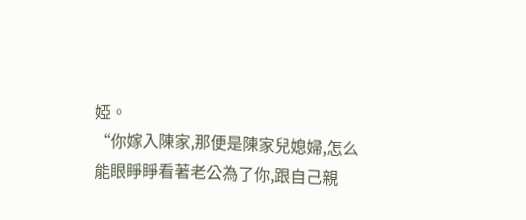婭。
“你嫁入陳家,那便是陳家兒媳婦,怎么能眼睜睜看著老公為了你,跟自己親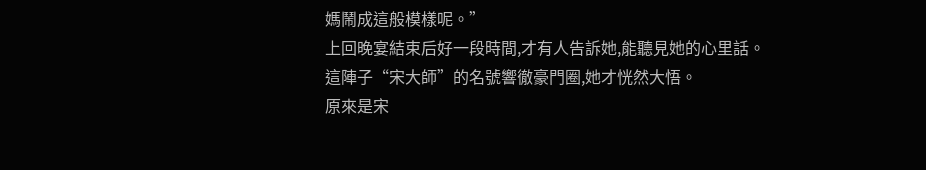媽鬧成這般模樣呢。”
上回晚宴結束后好一段時間,才有人告訴她,能聽見她的心里話。
這陣子“宋大師”的名號響徹豪門圈,她才恍然大悟。
原來是宋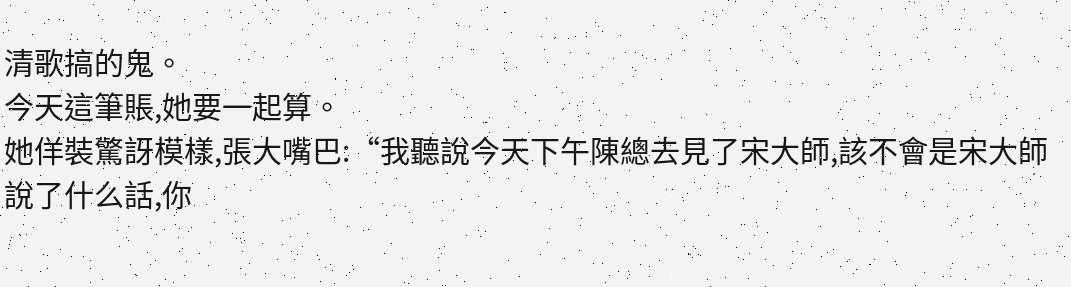清歌搞的鬼。
今天這筆賬,她要一起算。
她佯裝驚訝模樣,張大嘴巴:“我聽說今天下午陳總去見了宋大師,該不會是宋大師說了什么話,你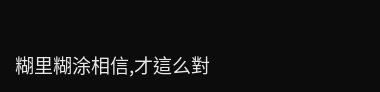糊里糊涂相信,才這么對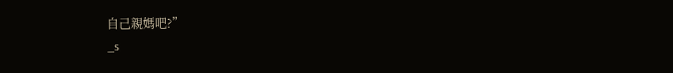自己親媽吧?”
_s